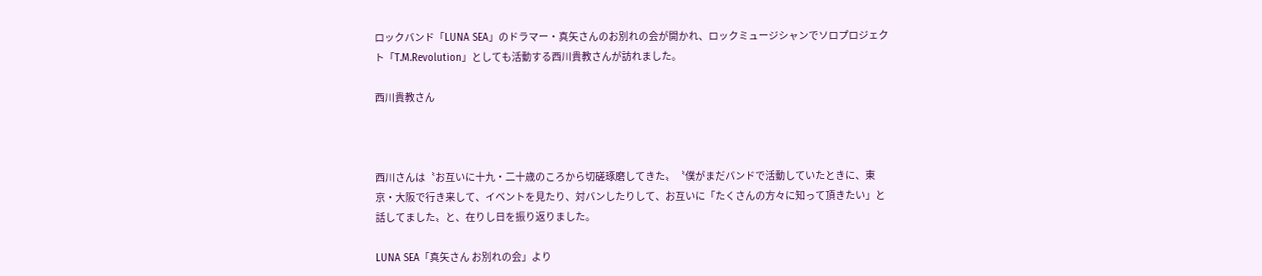ロックバンド「LUNA SEA」のドラマー・真矢さんのお別れの会が開かれ、ロックミュージシャンでソロプロジェクト「T.M.Revolution」としても活動する西川貴教さんが訪れました。

西川貴教さん



西川さんは〝お互いに十九・二十歳のころから切磋琢磨してきた〟〝僕がまだバンドで活動していたときに、東京・大阪で行き来して、イベントを見たり、対バンしたりして、お互いに「たくさんの方々に知って頂きたい」と話してました〟と、在りし日を振り返りました。

LUNA SEA「真矢さん お別れの会」より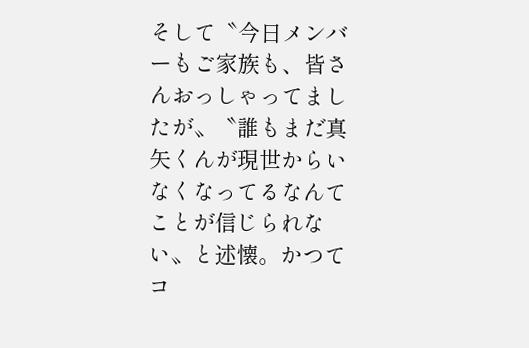そして〝今日メンバーもご家族も、皆さんおっしゃってましたが〟〝誰もまだ真矢くんが現世からいなくなってるなんてことが信じられない〟と述懐。かつてコ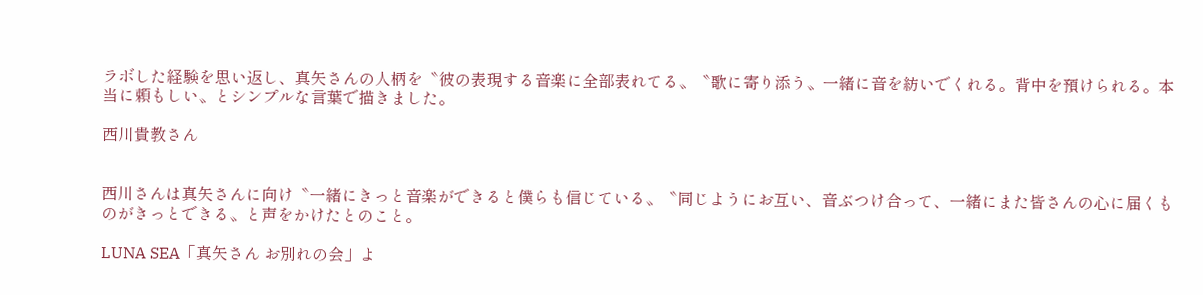ラボした経験を思い返し、真矢さんの人柄を〝彼の表現する音楽に全部表れてる〟〝歌に寄り添う〟一緒に音を紡いでくれる。背中を預けられる。本当に頼もしい〟とシンプルな言葉で描きました。

西川貴教さん


西川さんは真矢さんに向け〝一緒にきっと音楽ができると僕らも信じている〟〝同じようにお互い、音ぶつけ合って、一緒にまた皆さんの心に届くものがきっとできる〟と声をかけたとのこと。

LUNA SEA「真矢さん お別れの会」よ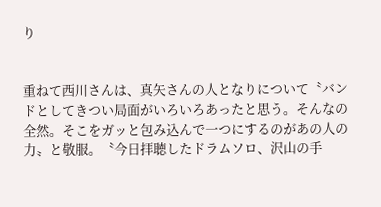り


重ねて西川さんは、真矢さんの人となりについて〝バンドとしてきつい局面がいろいろあったと思う。そんなの全然。そこをガッと包み込んで一つにするのがあの人の力〟と敬服。〝今日拝聴したドラムソロ、沢山の手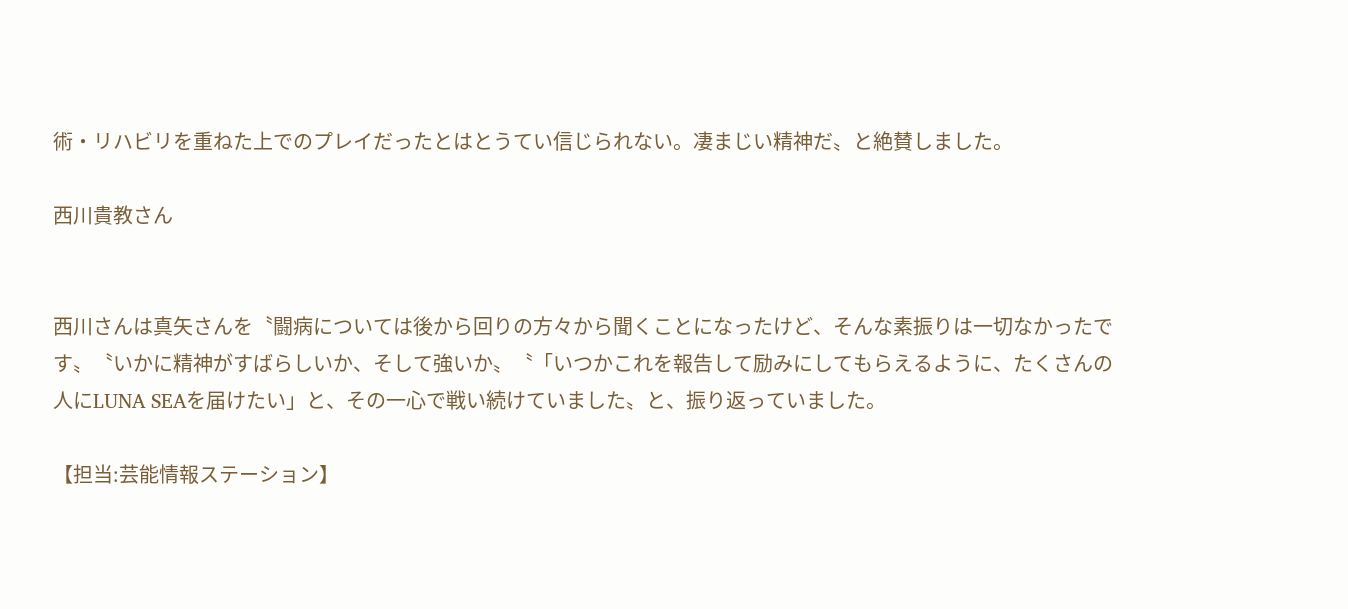術・リハビリを重ねた上でのプレイだったとはとうてい信じられない。凄まじい精神だ〟と絶賛しました。

西川貴教さん


西川さんは真矢さんを〝闘病については後から回りの方々から聞くことになったけど、そんな素振りは一切なかったです〟〝いかに精神がすばらしいか、そして強いか〟〝「いつかこれを報告して励みにしてもらえるように、たくさんの人にLUNA SEAを届けたい」と、その一心で戦い続けていました〟と、振り返っていました。

【担当:芸能情報ステーション】